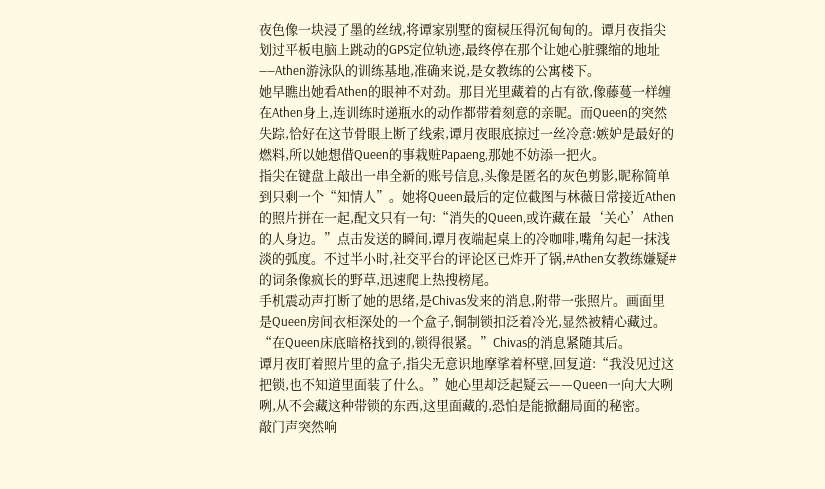夜色像一块浸了墨的丝绒,将谭家别墅的窗棂压得沉甸甸的。谭月夜指尖划过平板电脑上跳动的GPS定位轨迹,最终停在那个让她心脏骤缩的地址——Athen游泳队的训练基地,准确来说,是女教练的公寓楼下。
她早瞧出她看Athen的眼神不对劲。那目光里藏着的占有欲,像藤蔓一样缠在Athen身上,连训练时递瓶水的动作都带着刻意的亲昵。而Queen的突然失踪,恰好在这节骨眼上断了线索,谭月夜眼底掠过一丝冷意:嫉妒是最好的燃料,所以她想借Queen的事栽赃Papaeng,那她不妨添一把火。
指尖在键盘上敲出一串全新的账号信息,头像是匿名的灰色剪影,昵称简单到只剩一个“知情人”。她将Queen最后的定位截图与林薇日常接近Athen的照片拼在一起,配文只有一句:“消失的Queen,或许藏在最‘关心’Athen的人身边。”点击发送的瞬间,谭月夜端起桌上的冷咖啡,嘴角勾起一抹浅淡的弧度。不过半小时,社交平台的评论区已炸开了锅,#Athen女教练嫌疑#的词条像疯长的野草,迅速爬上热搜榜尾。
手机震动声打断了她的思绪,是Chivas发来的消息,附带一张照片。画面里是Queen房间衣柜深处的一个盒子,铜制锁扣泛着冷光,显然被精心藏过。“在Queen床底暗格找到的,锁得很紧。”Chivas的消息紧随其后。
谭月夜盯着照片里的盒子,指尖无意识地摩挲着杯壁,回复道:“我没见过这把锁,也不知道里面装了什么。”她心里却泛起疑云——Queen一向大大咧咧,从不会藏这种带锁的东西,这里面藏的,恐怕是能掀翻局面的秘密。
敲门声突然响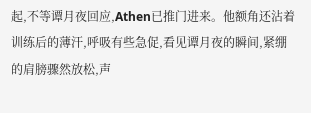起,不等谭月夜回应,Athen已推门进来。他额角还沾着训练后的薄汗,呼吸有些急促,看见谭月夜的瞬间,紧绷的肩膀骤然放松,声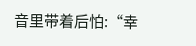音里带着后怕:“幸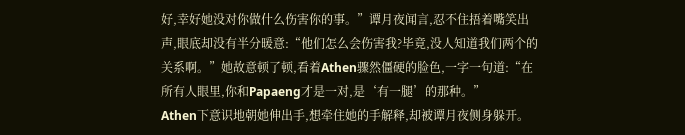好,幸好她没对你做什么伤害你的事。”谭月夜闻言,忍不住捂着嘴笑出声,眼底却没有半分暖意:“他们怎么会伤害我?毕竟,没人知道我们两个的关系啊。”她故意顿了顿,看着Athen骤然僵硬的脸色,一字一句道:“在所有人眼里,你和Papaeng才是一对,是‘有一腿’的那种。”
Athen下意识地朝她伸出手,想牵住她的手解释,却被谭月夜侧身躲开。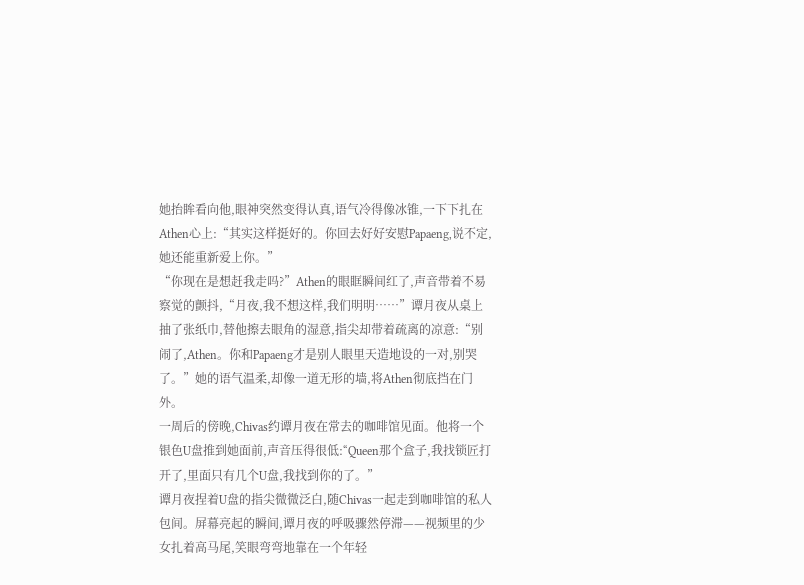她抬眸看向他,眼神突然变得认真,语气冷得像冰锥,一下下扎在Athen心上:“其实这样挺好的。你回去好好安慰Papaeng,说不定,她还能重新爱上你。”
“你现在是想赶我走吗?”Athen的眼眶瞬间红了,声音带着不易察觉的颤抖,“月夜,我不想这样,我们明明……”谭月夜从桌上抽了张纸巾,替他擦去眼角的湿意,指尖却带着疏离的凉意:“别闹了,Athen。你和Papaeng才是别人眼里天造地设的一对,别哭了。”她的语气温柔,却像一道无形的墙,将Athen彻底挡在门外。
一周后的傍晚,Chivas约谭月夜在常去的咖啡馆见面。他将一个银色U盘推到她面前,声音压得很低:“Queen那个盒子,我找锁匠打开了,里面只有几个U盘,我找到你的了。”
谭月夜捏着U盘的指尖微微泛白,随Chivas一起走到咖啡馆的私人包间。屏幕亮起的瞬间,谭月夜的呼吸骤然停滞——视频里的少女扎着高马尾,笑眼弯弯地靠在一个年轻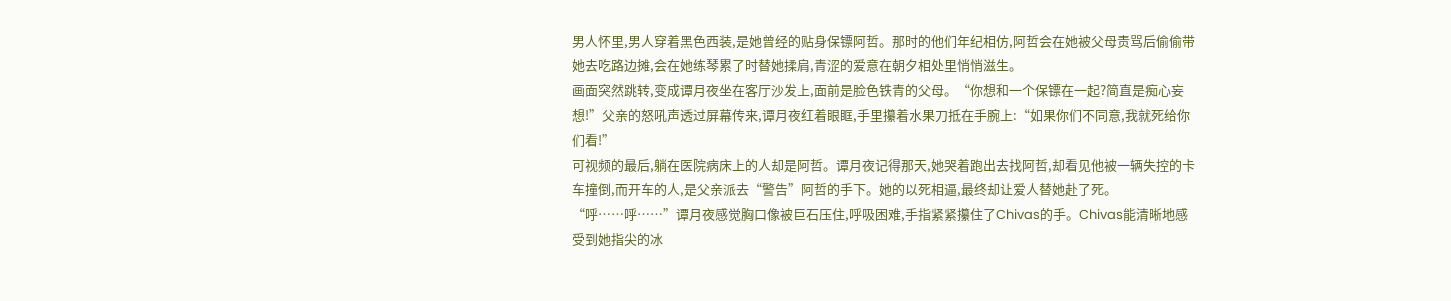男人怀里,男人穿着黑色西装,是她曾经的贴身保镖阿哲。那时的他们年纪相仿,阿哲会在她被父母责骂后偷偷带她去吃路边摊,会在她练琴累了时替她揉肩,青涩的爱意在朝夕相处里悄悄滋生。
画面突然跳转,变成谭月夜坐在客厅沙发上,面前是脸色铁青的父母。“你想和一个保镖在一起?简直是痴心妄想!”父亲的怒吼声透过屏幕传来,谭月夜红着眼眶,手里攥着水果刀抵在手腕上:“如果你们不同意,我就死给你们看!”
可视频的最后,躺在医院病床上的人却是阿哲。谭月夜记得那天,她哭着跑出去找阿哲,却看见他被一辆失控的卡车撞倒,而开车的人,是父亲派去“警告”阿哲的手下。她的以死相逼,最终却让爱人替她赴了死。
“呼……呼……”谭月夜感觉胸口像被巨石压住,呼吸困难,手指紧紧攥住了Chivas的手。Chivas能清晰地感受到她指尖的冰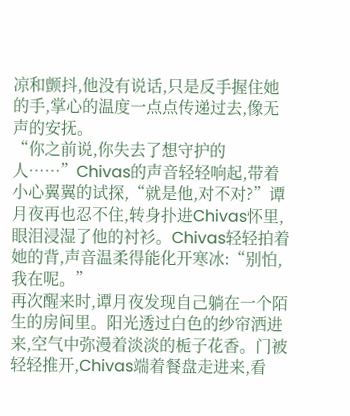凉和颤抖,他没有说话,只是反手握住她的手,掌心的温度一点点传递过去,像无声的安抚。
“你之前说,你失去了想守护的人……”Chivas的声音轻轻响起,带着小心翼翼的试探,“就是他,对不对?”谭月夜再也忍不住,转身扑进Chivas怀里,眼泪浸湿了他的衬衫。Chivas轻轻拍着她的背,声音温柔得能化开寒冰:“别怕,我在呢。”
再次醒来时,谭月夜发现自己躺在一个陌生的房间里。阳光透过白色的纱帘洒进来,空气中弥漫着淡淡的栀子花香。门被轻轻推开,Chivas端着餐盘走进来,看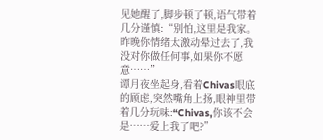见她醒了,脚步顿了顿,语气带着几分谨慎:“别怕,这里是我家。昨晚你情绪太激动晕过去了,我没对你做任何事,如果你不愿意……”
谭月夜坐起身,看着Chivas眼底的顾虑,突然嘴角上扬,眼神里带着几分玩味:“Chivas,你该不会是……爱上我了吧?”